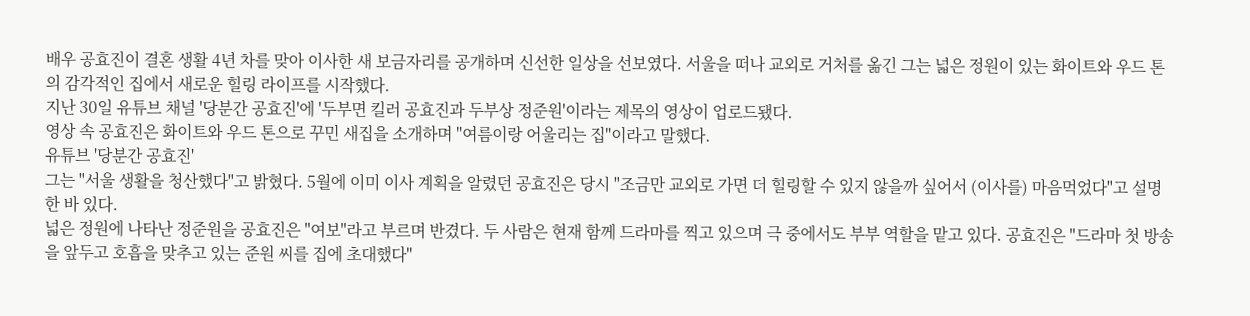배우 공효진이 결혼 생활 4년 차를 맞아 이사한 새 보금자리를 공개하며 신선한 일상을 선보였다. 서울을 떠나 교외로 거처를 옮긴 그는 넓은 정원이 있는 화이트와 우드 톤의 감각적인 집에서 새로운 힐링 라이프를 시작했다.
지난 30일 유튜브 채널 '당분간 공효진'에 '두부면 킬러 공효진과 두부상 정준원'이라는 제목의 영상이 업로드됐다.
영상 속 공효진은 화이트와 우드 톤으로 꾸민 새집을 소개하며 "여름이랑 어울리는 집"이라고 말했다.
유튜브 '당분간 공효진'
그는 "서울 생활을 청산했다"고 밝혔다. 5월에 이미 이사 계획을 알렸던 공효진은 당시 "조금만 교외로 가면 더 힐링할 수 있지 않을까 싶어서 (이사를) 마음먹었다"고 설명한 바 있다.
넓은 정원에 나타난 정준원을 공효진은 "여보"라고 부르며 반겼다. 두 사람은 현재 함께 드라마를 찍고 있으며 극 중에서도 부부 역할을 맡고 있다. 공효진은 "드라마 첫 방송을 앞두고 호흡을 맞추고 있는 준원 씨를 집에 초대했다"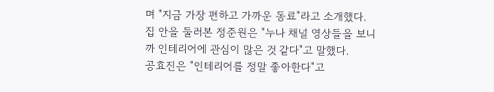며 "지금 가장 편하고 가까운 동료"라고 소개했다.
집 안을 둘러본 정준원은 "누나 채널 영상들을 보니까 인테리어에 관심이 많은 것 같다"고 말했다.
공효진은 "인테리어를 정말 좋아한다"고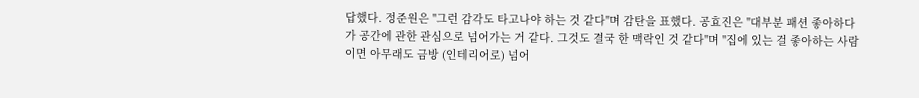답했다. 정준원은 "그런 감각도 타고나야 하는 것 같다"며 감탄을 표했다. 공효진은 "대부분 패션 좋아하다가 공간에 관한 관심으로 넘어가는 거 같다. 그것도 결국 한 맥락인 것 같다"며 "집에 있는 걸 좋아하는 사람이면 아무래도 금방 (인테리어로) 넘어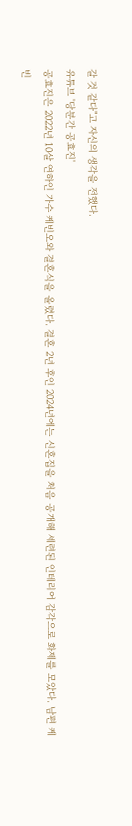갈 것 같다"고 자신의 생각을 전했다.
유튜브 '당분간 공효진'
공효진은 2022년 10살 연하인 가수 케빈오와 결혼식을 올렸다. 결혼 2년 후인 2024년에는 신혼집을 처음 공개해 세련된 인테리어 감각으로 화제를 모았다. 남편 케빈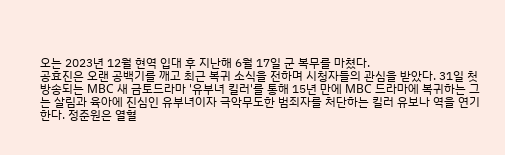오는 2023년 12월 현역 입대 후 지난해 6월 17일 군 복무를 마쳤다.
공효진은 오랜 공백기를 깨고 최근 복귀 소식을 전하며 시청자들의 관심을 받았다. 31일 첫 방송되는 MBC 새 금토드라마 '유부녀 킬러'를 통해 15년 만에 MBC 드라마에 복귀하는 그는 살림과 육아에 진심인 유부녀이자 극악무도한 범죄자를 처단하는 킬러 유보나 역을 연기한다. 정준원은 열혈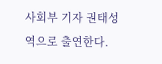사회부 기자 권태성 역으로 출연한다.